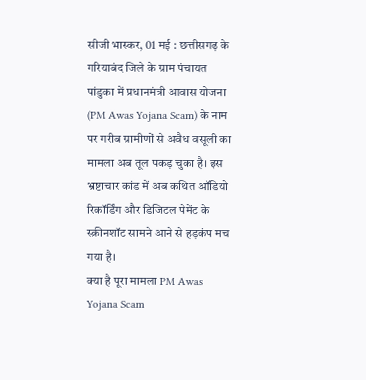सीजी भास्कर, 01 मई : छत्तीसगढ़ के गरियाबंद जिले के ग्राम पंचायत पांडुका में प्रधानमंत्री आवास योजना (PM Awas Yojana Scam) के नाम पर गरीब ग्रामीणों से अवैध वसूली का मामला अब तूल पकड़ चुका है। इस भ्रष्टाचार कांड में अब कथित ऑडियो रिकॉर्डिंग और डिजिटल पेमेंट के स्क्रीनशॉट सामने आने से हड़कंप मच गया है।
क्या है पूरा मामला PM Awas Yojana Scam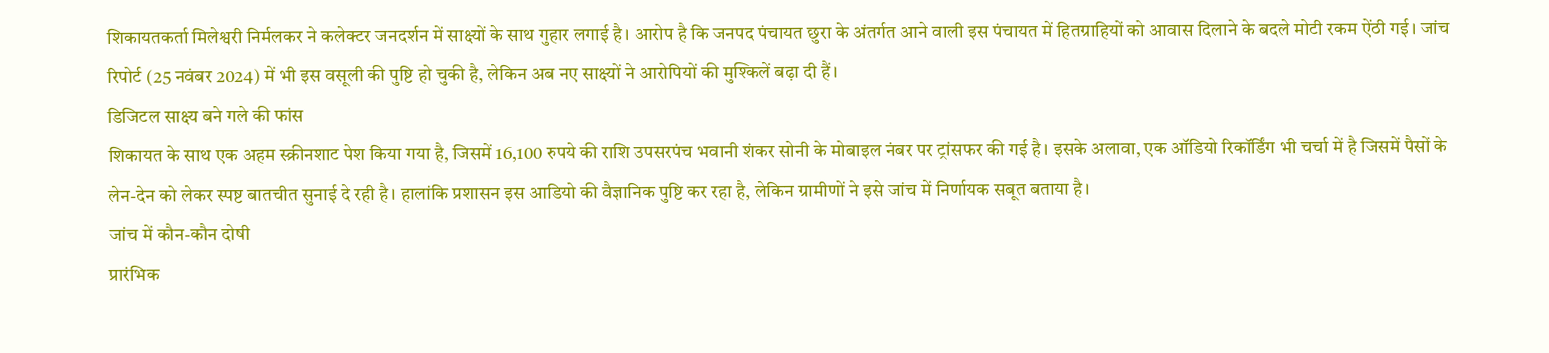शिकायतकर्ता मिलेश्वरी निर्मलकर ने कलेक्टर जनदर्शन में साक्ष्यों के साथ गुहार लगाई है। आरोप है कि जनपद पंचायत छुरा के अंतर्गत आने वाली इस पंचायत में हितग्राहियों को आवास दिलाने के बदले मोटी रकम ऐंठी गई। जांच रिपोर्ट (25 नवंबर 2024) में भी इस वसूली की पुष्टि हो चुकी है, लेकिन अब नए साक्ष्यों ने आरोपियों की मुश्किलें बढ़ा दी हैं।
डिजिटल साक्ष्य बने गले की फांस
शिकायत के साथ एक अहम स्क्रीनशाट पेश किया गया है, जिसमें 16,100 रुपये की राशि उपसरपंच भवानी शंकर सोनी के मोबाइल नंबर पर ट्रांसफर की गई है। इसके अलावा, एक ऑडियो रिकॉर्डिंग भी चर्चा में है जिसमें पैसों के लेन-देन को लेकर स्पष्ट बातचीत सुनाई दे रही है। हालांकि प्रशासन इस आडियो की वैज्ञानिक पुष्टि कर रहा है, लेकिन ग्रामीणों ने इसे जांच में निर्णायक सबूत बताया है।
जांच में कौन-कौन दोषी
प्रारंभिक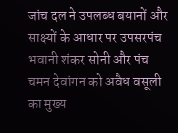जांच दल ने उपलब्ध बयानों और साक्ष्यों के आधार पर उपसरपंच भवानी शंकर सोनी और पंच चमन देवांगन को अवैध वसूली का मुख्य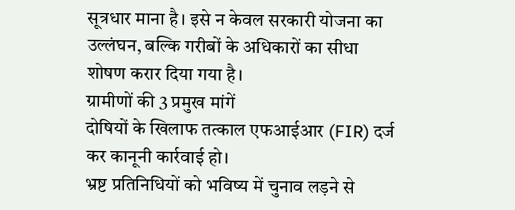सूत्रधार माना है। इसे न केवल सरकारी योजना का उल्लंघन, बल्कि गरीबों के अधिकारों का सीधा शोषण करार दिया गया है।
ग्रामीणों की 3 प्रमुख मांगें
दोषियों के खिलाफ तत्काल एफआईआर (FIR) दर्ज कर कानूनी कार्रवाई हो।
भ्रष्ट प्रतिनिधियों को भविष्य में चुनाव लड़ने से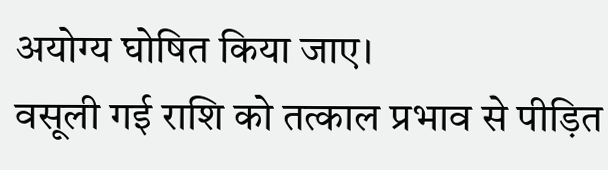अयोग्य घोषित किया जाए।
वसूली गई राशि को तत्काल प्रभाव से पीड़ित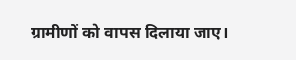ग्रामीणों को वापस दिलाया जाए।